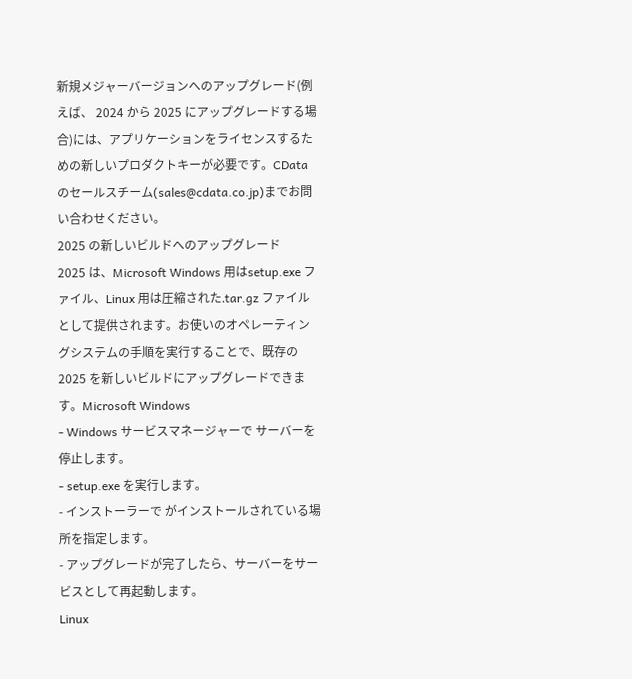新規メジャーバージョンへのアップグレード(例えば、 2024 から 2025 にアップグレードする場合)には、アプリケーションをライセンスするための新しいプロダクトキーが必要です。CData のセールスチーム(sales@cdata.co.jp)までお問い合わせください。
2025 の新しいビルドへのアップグレード
2025 は、Microsoft Windows 用はsetup.exe ファイル、Linux 用は圧縮された.tar.gz ファイルとして提供されます。お使いのオペレーティングシステムの手順を実行することで、既存の 2025 を新しいビルドにアップグレードできます。Microsoft Windows
- Windows サービスマネージャーで サーバーを停止します。
- setup.exe を実行します。
- インストーラーで がインストールされている場所を指定します。
- アップグレードが完了したら、サーバーをサービスとして再起動します。
Linux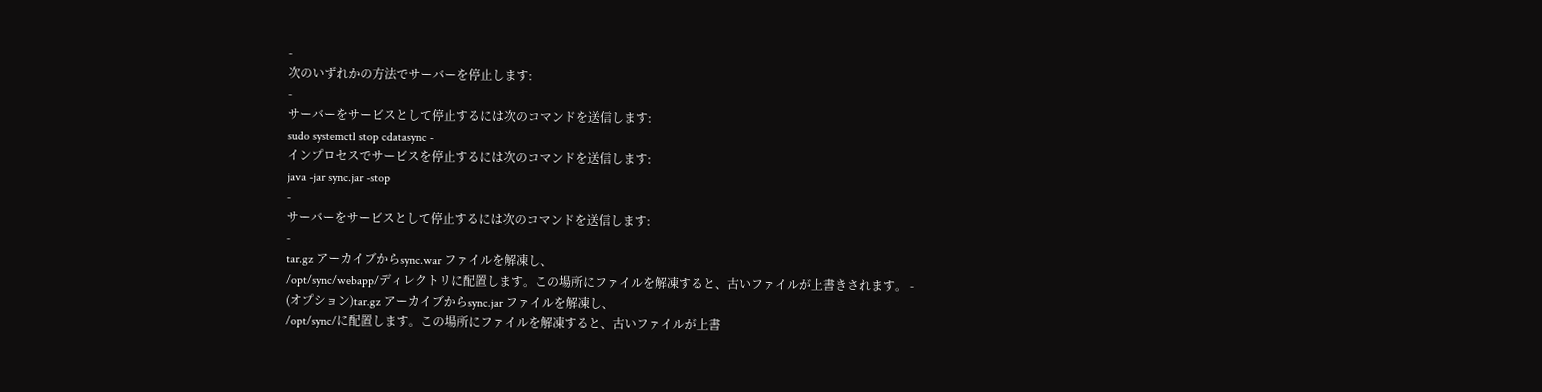-
次のいずれかの方法でサーバーを停止します:
-
サーバーをサービスとして停止するには次のコマンドを送信します:
sudo systemctl stop cdatasync -
インプロセスでサービスを停止するには次のコマンドを送信します:
java -jar sync.jar -stop
-
サーバーをサービスとして停止するには次のコマンドを送信します:
-
tar.gz アーカイブからsync.war ファイルを解凍し、
/opt/sync/webapp/ディレクトリに配置します。この場所にファイルを解凍すると、古いファイルが上書きされます。 -
(オプション)tar.gz アーカイブからsync.jar ファイルを解凍し、
/opt/sync/に配置します。この場所にファイルを解凍すると、古いファイルが上書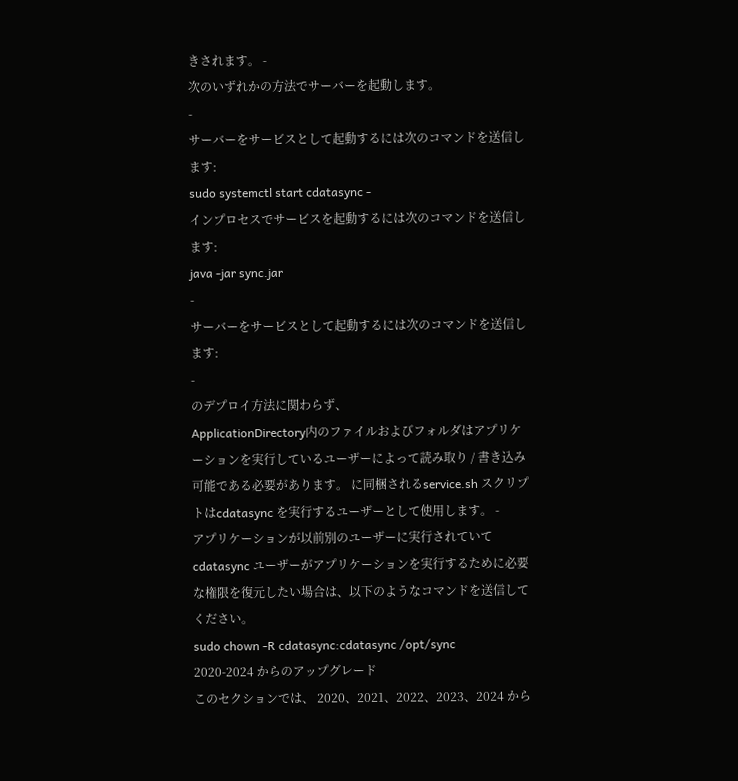きされます。 -
次のいずれかの方法でサーバーを起動します。
-
サーバーをサービスとして起動するには次のコマンドを送信します:
sudo systemctl start cdatasync -
インプロセスでサービスを起動するには次のコマンドを送信します:
java -jar sync.jar
-
サーバーをサービスとして起動するには次のコマンドを送信します:
-
のデプロイ方法に関わらず、
ApplicationDirectory内のファイルおよびフォルダはアプリケーションを実行しているユーザーによって読み取り / 書き込み可能である必要があります。 に同梱されるservice.sh スクリプトはcdatasync を実行するユーザーとして使用します。 -
アプリケーションが以前別のユーザーに実行されていてcdatasync ユーザーがアプリケーションを実行するために必要な権限を復元したい場合は、以下のようなコマンドを送信してください。
sudo chown -R cdatasync:cdatasync /opt/sync
2020-2024 からのアップグレード
このセクションでは、 2020、2021、2022、2023、2024 から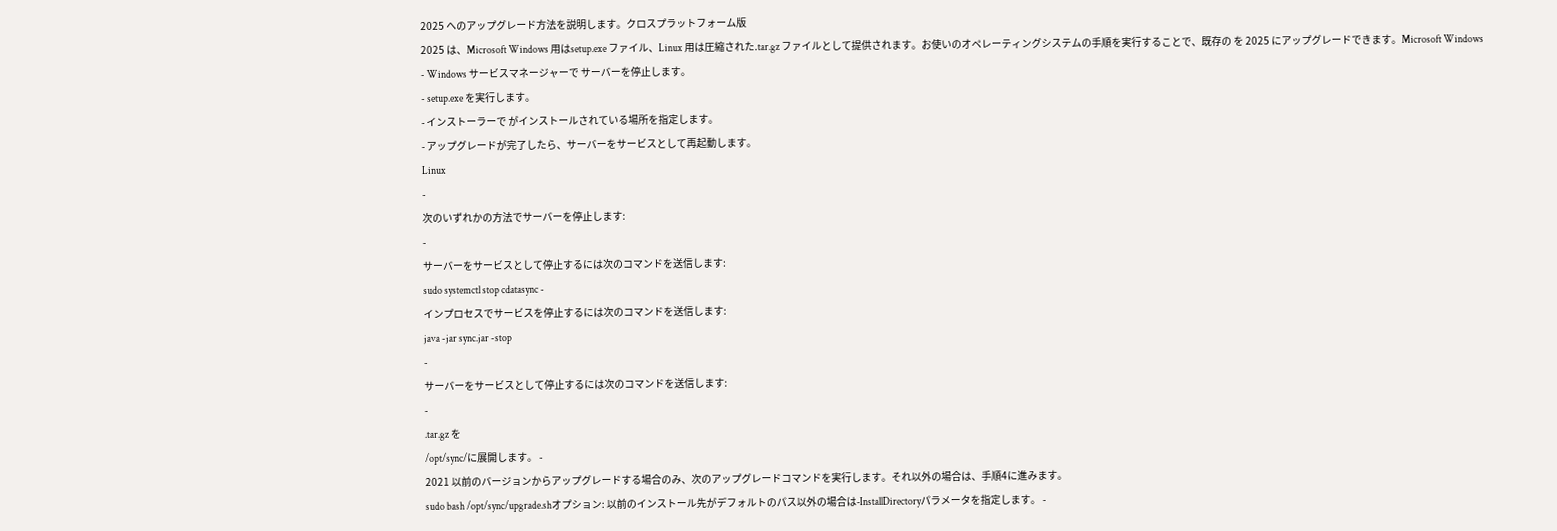2025 へのアップグレード方法を説明します。クロスプラットフォーム版
2025 は、Microsoft Windows 用はsetup.exe ファイル、Linux 用は圧縮された.tar.gz ファイルとして提供されます。お使いのオペレーティングシステムの手順を実行することで、既存の を 2025 にアップグレードできます。Microsoft Windows
- Windows サービスマネージャーで サーバーを停止します。
- setup.exe を実行します。
- インストーラーで がインストールされている場所を指定します。
- アップグレードが完了したら、サーバーをサービスとして再起動します。
Linux
-
次のいずれかの方法でサーバーを停止します:
-
サーバーをサービスとして停止するには次のコマンドを送信します:
sudo systemctl stop cdatasync -
インプロセスでサービスを停止するには次のコマンドを送信します:
java -jar sync.jar -stop
-
サーバーをサービスとして停止するには次のコマンドを送信します:
-
.tar.gz を
/opt/sync/に展開します。 -
2021 以前のバージョンからアップグレードする場合のみ、次のアップグレードコマンドを実行します。それ以外の場合は、手順4に進みます。
sudo bash /opt/sync/upgrade.shオプション: 以前のインストール先がデフォルトのパス以外の場合は-InstallDirectoryパラメータを指定します。 -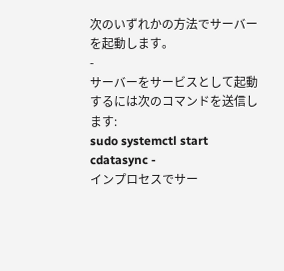次のいずれかの方法でサーバーを起動します。
-
サーバーをサービスとして起動するには次のコマンドを送信します:
sudo systemctl start cdatasync -
インプロセスでサー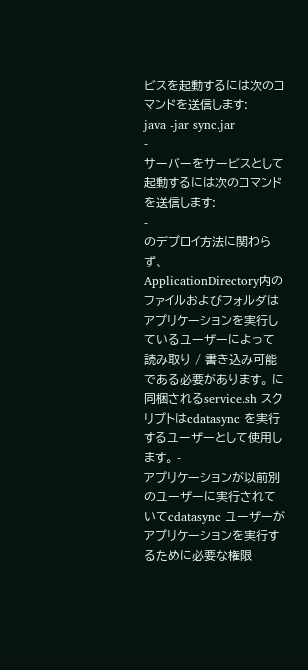ビスを起動するには次のコマンドを送信します:
java -jar sync.jar
-
サーバーをサービスとして起動するには次のコマンドを送信します:
-
のデプロイ方法に関わらず、
ApplicationDirectory内のファイルおよびフォルダはアプリケーションを実行しているユーザーによって読み取り / 書き込み可能である必要があります。 に同梱されるservice.sh スクリプトはcdatasync を実行するユーザーとして使用します。 -
アプリケーションが以前別のユーザーに実行されていてcdatasync ユーザーがアプリケーションを実行するために必要な権限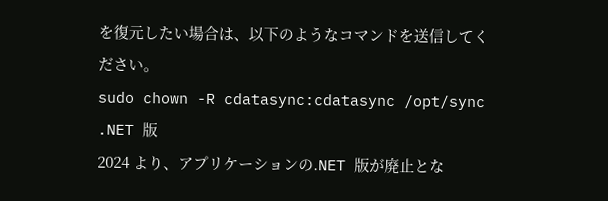を復元したい場合は、以下のようなコマンドを送信してください。
sudo chown -R cdatasync:cdatasync /opt/sync
.NET 版
2024 より、アプリケーションの.NET 版が廃止とな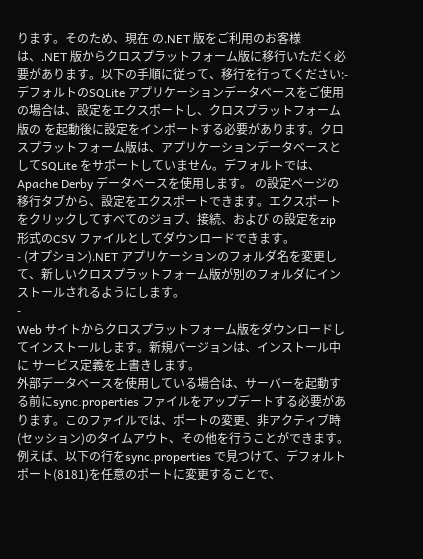ります。そのため、現在 の.NET 版をご利用のお客様は、.NET 版からクロスプラットフォーム版に移行いただく必要があります。以下の手順に従って、移行を行ってください:- デフォルトのSQLite アプリケーションデータベースをご使用の場合は、設定をエクスポートし、クロスプラットフォーム版の を起動後に設定をインポートする必要があります。クロスプラットフォーム版は、アプリケーションデータベースとしてSQLite をサポートしていません。デフォルトでは、Apache Derby データベースを使用します。 の設定ページの移行タブから、設定をエクスポートできます。エクスポートをクリックしてすべてのジョブ、接続、および の設定をzip 形式のCSV ファイルとしてダウンロードできます。
- (オプション).NET アプリケーションのフォルダ名を変更して、新しいクロスプラットフォーム版が別のフォルダにインストールされるようにします。
-
Web サイトからクロスプラットフォーム版をダウンロードしてインストールします。新規バージョンは、インストール中に サービス定義を上書きします。
外部データベースを使用している場合は、サーバーを起動する前にsync.properties ファイルをアップデートする必要があります。このファイルでは、ポートの変更、非アクティブ時(セッション)のタイムアウト、その他を行うことができます。例えば、以下の行をsync.properties で見つけて、デフォルトポート(8181)を任意のポートに変更することで、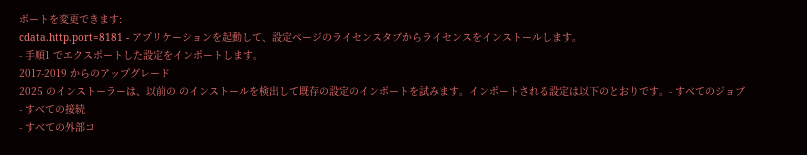ポートを変更できます:
cdata.http.port=8181 - アプリケーションを起動して、設定ページのライセンスタブからライセンスをインストールします。
- 手順1 でエクスポートした設定をインポートします。
2017-2019 からのアップグレード
2025 のインストーラーは、以前の のインストールを検出して既存の設定のインポートを試みます。インポートされる設定は以下のとおりです。- すべてのジョブ
- すべての接続
- すべての外部コ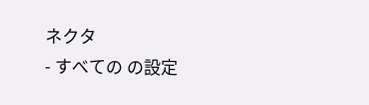ネクタ
- すべての の設定